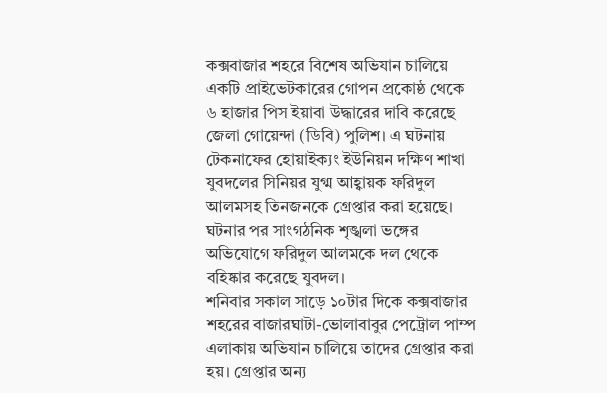কক্সবাজার শহরে বিশেষ অভিযান চালিয়ে একটি প্রাইভেটকারের গোপন প্রকোষ্ঠ থেকে ৬ হাজার পিস ইয়াবা উদ্ধারের দাবি করেছে জেলা গোয়েন্দা (ডিবি) পুলিশ। এ ঘটনায় টেকনাফের হোয়াইক্যং ইউনিয়ন দক্ষিণ শাখা যুবদলের সিনিয়র যুগ্ম আহ্বায়ক ফরিদুল আলমসহ তিনজনকে গ্রেপ্তার করা হয়েছে।
ঘটনার পর সাংগঠনিক শৃঙ্খলা ভঙ্গের অভিযোগে ফরিদুল আলমকে দল থেকে বহিষ্কার করেছে যুবদল।
শনিবার সকাল সাড়ে ১০টার দিকে কক্সবাজার শহরের বাজারঘাটা-ভোলাবাবুর পেট্রোল পাম্প এলাকায় অভিযান চালিয়ে তাদের গ্রেপ্তার করা হয়। গ্রেপ্তার অন্য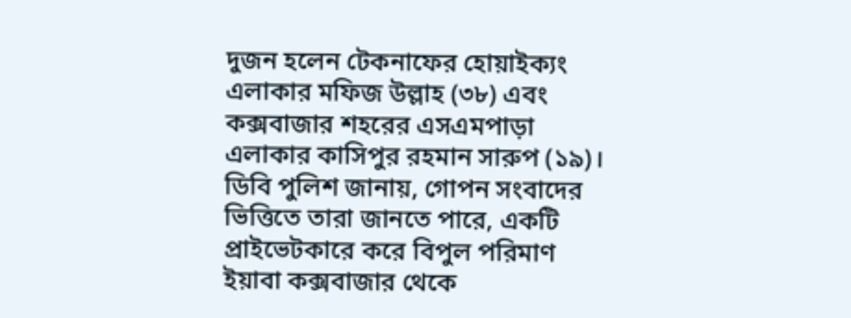দুজন হলেন টেকনাফের হোয়াইক্যং এলাকার মফিজ উল্লাহ (৩৮) এবং কক্সবাজার শহরের এসএমপাড়া এলাকার কাসিপুর রহমান সারুপ (১৯)।
ডিবি পুলিশ জানায়, গোপন সংবাদের ভিত্তিতে তারা জানতে পারে, একটি প্রাইভেটকারে করে বিপুল পরিমাণ ইয়াবা কক্সবাজার থেকে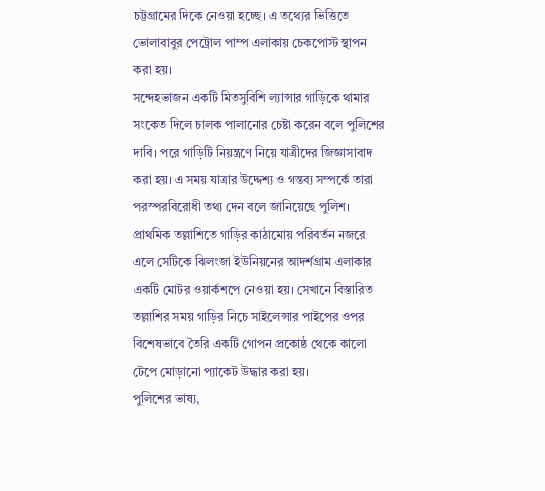চট্টগ্রামের দিকে নেওয়া হচ্ছে। এ তথ্যের ভিত্তিতে ভোলাবাবুর পেট্রোল পাম্প এলাকায় চেকপোস্ট স্থাপন করা হয়।
সন্দেহভাজন একটি মিতসুবিশি ল্যান্সার গাড়িকে থামার সংকেত দিলে চালক পালানোর চেষ্টা করেন বলে পুলিশের দাবি। পরে গাড়িটি নিয়ন্ত্রণে নিয়ে যাত্রীদের জিজ্ঞাসাবাদ করা হয়। এ সময় যাত্রার উদ্দেশ্য ও গন্তব্য সম্পর্কে তারা পরস্পরবিরোধী তথ্য দেন বলে জানিয়েছে পুলিশ।
প্রাথমিক তল্লাশিতে গাড়ির কাঠামোয় পরিবর্তন নজরে এলে সেটিকে ঝিলংজা ইউনিয়নের আদর্শগ্রাম এলাকার একটি মোটর ওয়ার্কশপে নেওয়া হয়। সেখানে বিস্তারিত তল্লাশির সময় গাড়ির নিচে সাইলেন্সার পাইপের ওপর বিশেষভাবে তৈরি একটি গোপন প্রকোষ্ঠ থেকে কালো টেপে মোড়ানো প্যাকেট উদ্ধার করা হয়।
পুলিশের ভাষ্য,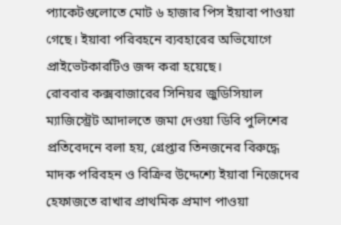প্যাকেটগুলোতে মোট ৬ হাজার পিস ইয়াবা পাওয়া গেছে। ইয়াবা পরিবহনে ব্যবহারের অভিযোগে প্রাইভেটকারটিও জব্দ করা হয়েছে।
রোববার কক্সবাজারের সিনিয়র জুডিসিয়াল ম্যাজিস্ট্রেট আদালতে জমা দেওয়া ডিবি পুলিশের প্রতিবেদনে বলা হয়, গ্রেপ্তার তিনজনের বিরুদ্ধে মাদক পরিবহন ও বিক্রির উদ্দেশ্যে ইয়াবা নিজেদের হেফাজতে রাখার প্রাথমিক প্রমাণ পাওয়া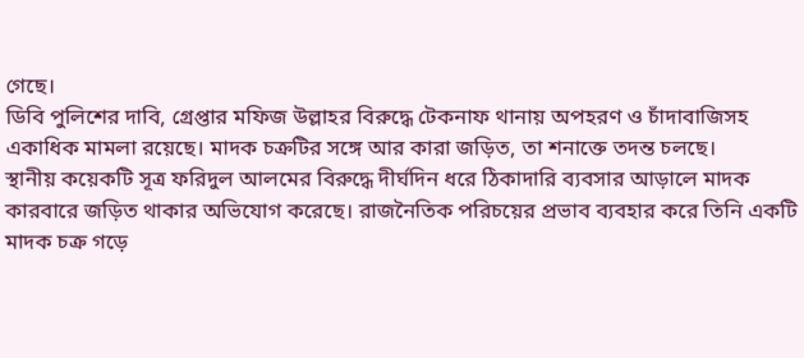গেছে।
ডিবি পুলিশের দাবি, গ্রেপ্তার মফিজ উল্লাহর বিরুদ্ধে টেকনাফ থানায় অপহরণ ও চাঁদাবাজিসহ একাধিক মামলা রয়েছে। মাদক চক্রটির সঙ্গে আর কারা জড়িত, তা শনাক্তে তদন্ত চলছে।
স্থানীয় কয়েকটি সূত্র ফরিদুল আলমের বিরুদ্ধে দীর্ঘদিন ধরে ঠিকাদারি ব্যবসার আড়ালে মাদক কারবারে জড়িত থাকার অভিযোগ করেছে। রাজনৈতিক পরিচয়ের প্রভাব ব্যবহার করে তিনি একটি মাদক চক্র গড়ে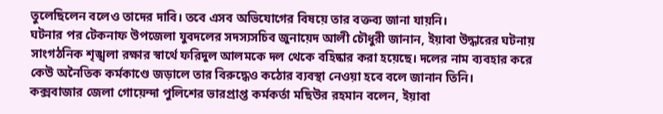তুলেছিলেন বলেও তাদের দাবি। তবে এসব অভিযোগের বিষয়ে তার বক্তব্য জানা যায়নি।
ঘটনার পর টেকনাফ উপজেলা যুবদলের সদস্যসচিব জুনায়েদ আলী চৌধুরী জানান, ইয়াবা উদ্ধারের ঘটনায় সাংগঠনিক শৃঙ্খলা রক্ষার স্বার্থে ফরিদুল আলমকে দল থেকে বহিষ্কার করা হয়েছে। দলের নাম ব্যবহার করে কেউ অনৈতিক কর্মকাণ্ডে জড়ালে তার বিরুদ্ধেও কঠোর ব্যবস্থা নেওয়া হবে বলে জানান তিনি।
কক্সবাজার জেলা গোয়েন্দা পুলিশের ভারপ্রাপ্ত কর্মকর্তা মছিউর রহমান বলেন, ইয়াবা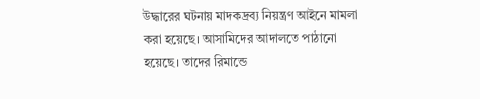উদ্ধারের ঘটনায় মাদকদ্রব্য নিয়ন্ত্রণ আইনে মামলা করা হয়েছে। আসামিদের আদালতে পাঠানো হয়েছে। তাদের রিমান্ডে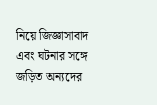নিয়ে জিজ্ঞাসাবাদ এবং ঘটনার সঙ্গে জড়িত অন্যদের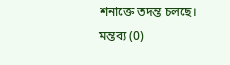শনাক্তে তদন্ত চলছে।
মন্তব্য (0)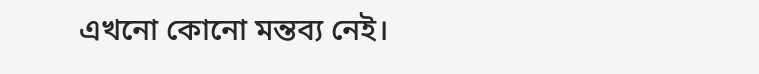এখনো কোনো মন্তব্য নেই।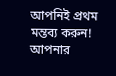আপনিই প্রথম মন্তব্য করুন!
আপনার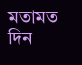মতামত দিন